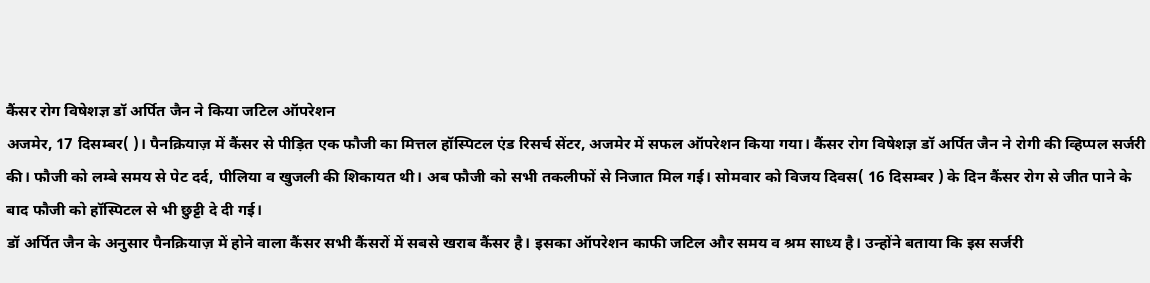कैंसर रोग विषेशज्ञ डॉ अर्पित जैन ने किया जटिल ऑपरेशन
अजमेर, 17 दिसम्बर( )। पैनक्रियाज़ में कैंसर से पीड़ित एक फौजी का मित्तल हॉस्पिटल एंड रिसर्च सेंटर, अजमेर में सफल ऑपरेशन किया गया। कैंसर रोग विषेशज्ञ डॉ अर्पित जैन ने रोगी की व्हिप्पल सर्जरी की। फौजी को लम्बे समय से पेट दर्द, पीलिया व खुजली की शिकायत थी। अब फौजी को सभी तकलीफों से निजात मिल गई। सोमवार को विजय दिवस( 16 दिसम्बर ) के दिन कैंसर रोग से जीत पाने के बाद फौजी को हॉस्पिटल से भी छुट्टी दे दी गई।
डॉ अर्पित जैन के अनुसार पैनक्रियाज़ में होने वाला कैंसर सभी कैंसरों में सबसे खराब कैंसर है। इसका ऑपरेशन काफी जटिल और समय व श्रम साध्य है। उन्होंने बताया कि इस सर्जरी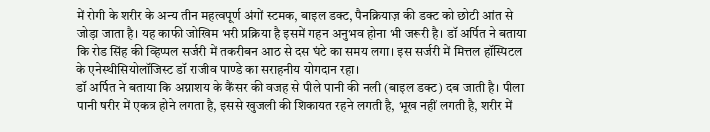में रोगी के शरीर के अन्य तीन महत्वपूर्ण अंगों स्टमक, बाइल डक्ट, पैनक्रियाज़ की डक्ट को छोटी आंत से जोड़ा जाता है। यह काफी जोखिम भरी प्रक्रिया है इसमें गहन अनुभव होना भी जरूरी है। डॉ अर्पित ने बताया कि रोड सिंह की व्हिप्पल सर्जरी में तकरीबन आठ से दस घंटे का समय लगा। इस सर्जरी में मित्तल हॉस्पिटल के एनेस्थीसियोलॉजिस्ट डॉ राजीव पाण्डे का सराहनीय योगदान रहा।
डॉ अर्पित ने बताया कि अग्नाशय के कैंसर की वजह से पीले पानी की नली (बाइल डक्ट) दब जाती है। पीला पानी षरीर में एकत्र होने लगता है, इससे खुजली की शिकायत रहने लगती है, भूख नहीं लगती है, शरीर में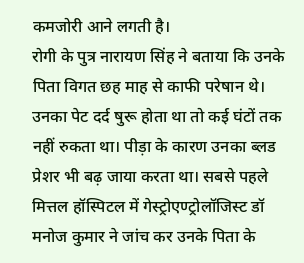कमजोरी आने लगती है।
रोगी के पुत्र नारायण सिंह ने बताया कि उनके पिता विगत छह माह से काफी परेषान थे। उनका पेट दर्द षुरू होता था तो कई घंटों तक नहीं रुकता था। पीड़ा के कारण उनका ब्लड प्रेशर भी बढ़ जाया करता था। सबसे पहले मित्तल हॉस्पिटल में गेस्ट्रोएण्ट्रोलॉजिस्ट डॉ मनोज कुमार ने जांच कर उनके पिता के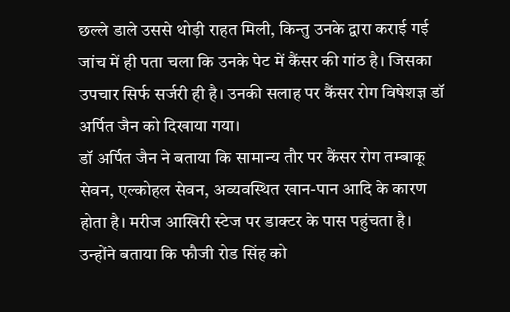छल्ले डाले उससे थोड़ी राहत मिली, किन्तु उनके द्वारा कराई गई जांच में ही पता चला कि उनके पेट में कैंसर की गांठ है। जिसका उपचार सिर्फ सर्जरी ही है। उनकी सलाह पर कैंसर रोग विषेशज्ञ डॉ अर्पित जैन को दिखाया गया।
डॉ अर्पित जैन ने बताया कि सामान्य तौर पर कैंसर रोग तम्बाकू सेवन, एल्कोहल सेवन, अव्यवस्थित खान-पान आदि के कारण होता है। मरीज आखिरी स्टेज पर डाक्टर के पास पहुंचता है। उन्होंने बताया कि फौजी रोड सिंह को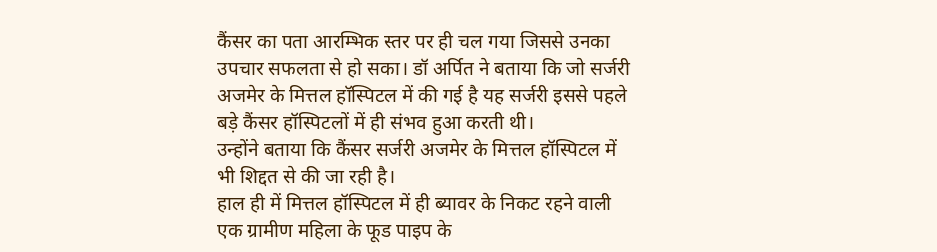कैंसर का पता आरम्भिक स्तर पर ही चल गया जिससे उनका उपचार सफलता से हो सका। डॉ अर्पित ने बताया कि जो सर्जरी अजमेर के मित्तल हॉस्पिटल में की गई है यह सर्जरी इससे पहले बड़े कैंसर हॉस्पिटलों में ही संभव हुआ करती थी।
उन्होंने बताया कि कैंसर सर्जरी अजमेर के मित्तल हॉस्पिटल में भी शिद्दत से की जा रही है।
हाल ही में मित्तल हॉस्पिटल में ही ब्यावर के निकट रहने वाली एक ग्रामीण महिला के फूड पाइप के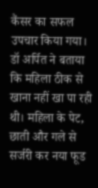कैंसर का सफल उपचार किया गया। डॉ अर्पित ने बताया कि महिला ठीक से खाना नहीं खा पा रही थी। महिला के पेट, छाती और गले से सर्जरी कर नया फूड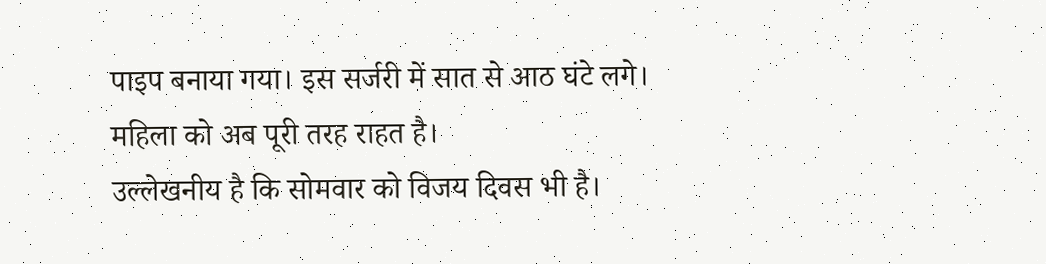पाइप बनाया गया। इस सर्जरी में सात से आठ घंटे लगे। महिला को अब पूरी तरह राहत है।
उल्लेखनीय है कि सोमवार को विजय दिवस भी है।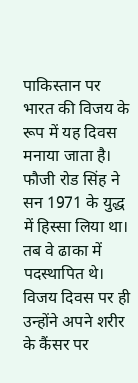पाकिस्तान पर भारत की विजय के रूप में यह दिवस मनाया जाता है। फौजी रोड सिंह ने सन 1971 के युद्ध में हिस्सा लिया था। तब वे ढाका में पदस्थापित थे। विजय दिवस पर ही उन्होंने अपने शरीर के कैंसर पर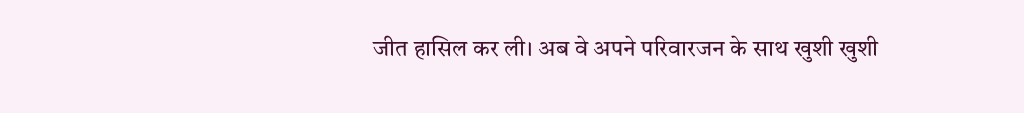जीत हासिल कर ली। अब वे अपने परिवारजन के साथ खुशी खुशी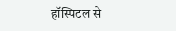हॉस्पिटल से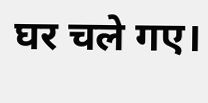घर चले गए।